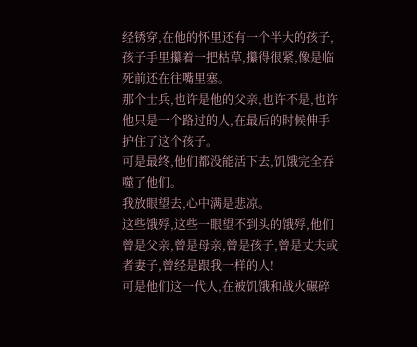经锈穿,在他的怀里还有一个半大的孩子,孩子手里攥着一把枯草,攥得很紧,像是临死前还在往嘴里塞。
那个士兵,也许是他的父亲,也许不是,也许他只是一个路过的人,在最后的时候伸手护住了这个孩子。
可是最终,他们都没能活下去,饥饿完全吞噬了他们。
我放眼望去,心中满是悲凉。
这些饿殍,这些一眼望不到头的饿殍,他们曾是父亲,曾是母亲,曾是孩子,曾是丈夫或者妻子,曾经是跟我一样的人!
可是他们这一代人,在被饥饿和战火碾碎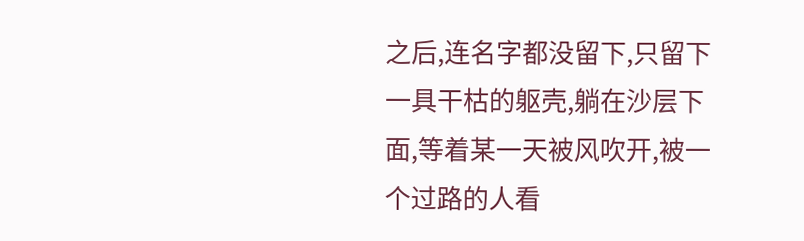之后,连名字都没留下,只留下一具干枯的躯壳,躺在沙层下面,等着某一天被风吹开,被一个过路的人看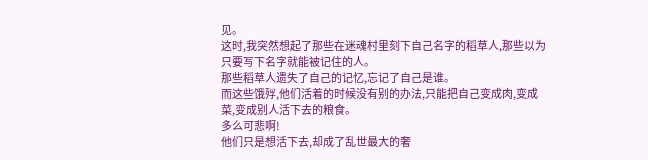见。
这时,我突然想起了那些在迷魂村里刻下自己名字的稻草人,那些以为只要写下名字就能被记住的人。
那些稻草人遗失了自己的记忆,忘记了自己是谁。
而这些饿殍,他们活着的时候没有别的办法,只能把自己变成肉,变成菜,变成别人活下去的粮食。
多么可悲啊!
他们只是想活下去,却成了乱世最大的奢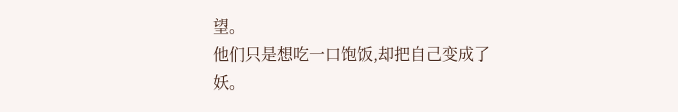望。
他们只是想吃一口饱饭,却把自己变成了妖。